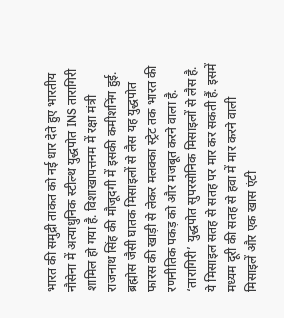भारत की समुद्री ताकत को नई धार देते हुए भारतीय नौसेना में अत्याधुनिक स्टील्थ युद्धपोत INS तारागिरी शामिल हो गया है. विशाखापत्तनम में रक्षा मंत्री राजनाथ सिंह की मौजूदगी में इसकी कमीशनिंग हुई. ब्रह्मोस जैसी घातक मिसाइलों से लैस यह युद्धपोत फारस की खाड़ी से लेकर मलक्का स्ट्रेट तक भारत की रणनीतिक पकड़ को और मजबूत करने वाला है.
‘तारागिरी’ युद्धपोत सुपरसोनिक मिसाइलों से लैस है. ये मिसाइल सतह से सतह पर मार कर सकती हैं. इसमें मध्यम दूरी की सतह से हवा में मार करने वाली मिसाइलें और एक खास एंटी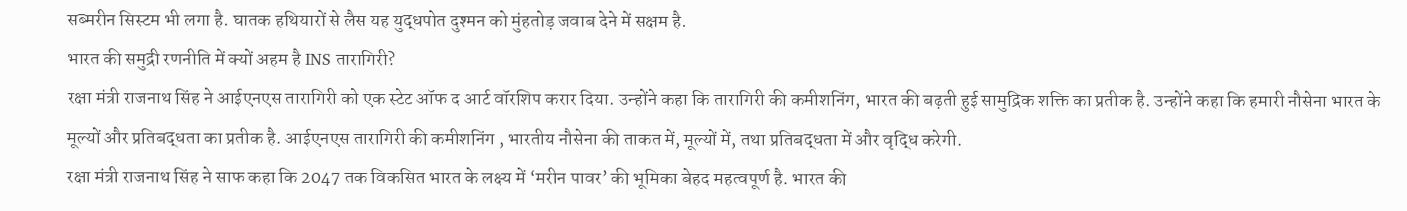सब्मरीन सिस्टम भी लगा है. घातक हथियारों से लैस यह युद्धपोत दुश्मन को मुंहतोड़ जवाब देने में सक्षम है.
भारत की समुद्री रणनीति में क्यों अहम है INS तारागिरी?
रक्षा मंत्री राजनाथ सिंह ने आईएनएस तारागिरी को एक स्टेट ऑफ द आर्ट वॉरशिप करार दिया. उन्होंने कहा कि तारागिरी की कमीशनिंग, भारत की बढ़ती हुई सामुद्रिक शक्ति का प्रतीक है. उन्होंने कहा कि हमारी नौसेना भारत के मूल्यों और प्रतिबद्धता का प्रतीक है. आईएनएस तारागिरी की कमीशनिंग , भारतीय नौसेना की ताकत में, मूल्यों में, तथा प्रतिबद्धता में और वृद्धि करेगी.
रक्षा मंत्री राजनाथ सिंह ने साफ कहा कि 2047 तक विकसित भारत के लक्ष्य में ‘मरीन पावर’ की भूमिका बेहद महत्वपूर्ण है. भारत की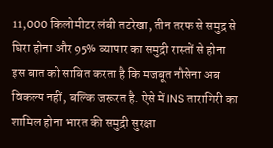11,000 किलोमीटर लंबी तटरेखा, तीन तरफ से समुद्र से घिरा होना और 95% व्यापार का समुद्री रास्तों से होना इस बात को साबित करता है कि मजबूत नौसेना अब विकल्प नहीं, बल्कि जरूरत है. ऐसे में INS तारागिरी का शामिल होना भारत की समुद्री सुरक्षा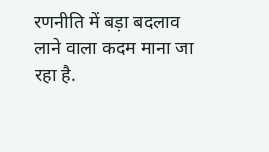रणनीति में बड़ा बदलाव लाने वाला कदम माना जा रहा है.